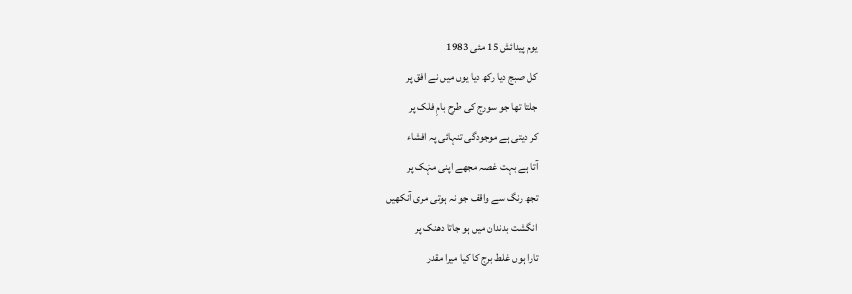یوم پیدائش 15 مئی 1983
کل صبج دیا رکھ دیا یوں میں نے افق پر
جلتا تھا جو سورج کی طرح بامِ فلک پر
کر دیتی ہے موجودگی تنہائی پہ افشاء
آتا ہے بہت غصہ مجھے اپنی مہٙک پر
تجھ رنگ سے واقف جو نہ ہوتی مری آنکھیں
انگشت بدندان میں ہو جاتا دھنک پر
تارا ہوں غلط برج کا کیا میرا مقدر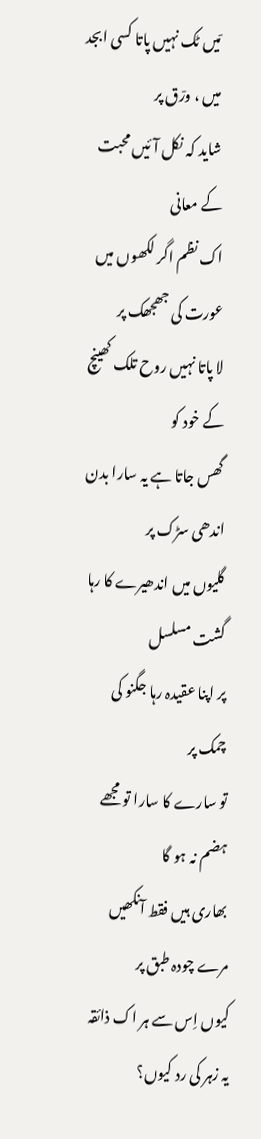مٙیں ٹک نہیں پاتا کسی ابجد میں ، ورٙق پر
شاید کہ نکل آئیں محبت کے معانی
اک نظم اگر لکھوں میں عورت کی جھجھک پر
لا پاتا نہیں روح تلک کھینچ کے خود کو
گھس جاتا ہے یہ سارا بدن اندھی سڑک پر
گلیوں میں اندھیرے کا رہا گشت مسلسل
پر اپنا عقیدہ رہا جگنو کی چمک پر
تو سارے کا سارا تو مجھے ہضم نہ ہو گا
بھاری ہیں فقط آنکھیں مرے چودہ طبق پر
کیوں اِس سے ہر اک ذائقہ یہ زہر کی رد کیوں؟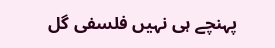پہنچے ہی نہیں فلسفی گل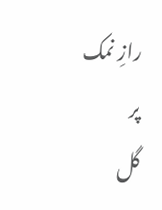رازِ نمک پر
گل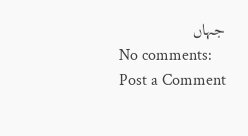جہاں
No comments:
Post a Comment